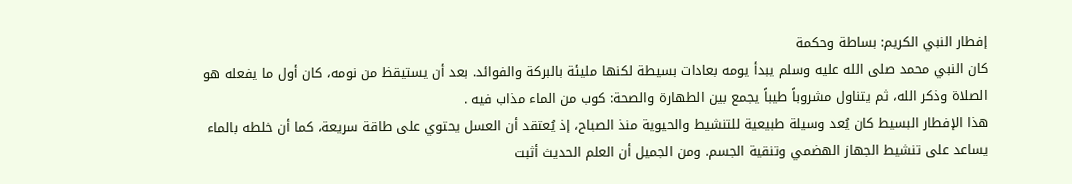إفطار النبي الكريم: بساطة وحكمة
كان النبي محمد صلى الله عليه وسلم يبدأ يومه بعادات بسيطة لكنها مليئة بالبركة والفوائد. بعد أن يستيقظ من نومه، كان أول ما يفعله هو الصلاة وذكر الله، ثم يتناول مشروباً طيباً يجمع بين الطهارة والصحة: كوب من الماء مذاب فيه .
هذا الإفطار البسيط كان يُعد وسيلة طبيعية للتنشيط والحيوية منذ الصباح، إذ يُعتقد أن العسل يحتوي على طاقة سريعة، كما أن خلطه بالماء يساعد على تنشيط الجهاز الهضمي وتنقية الجسم. ومن الجميل أن العلم الحديث أثبت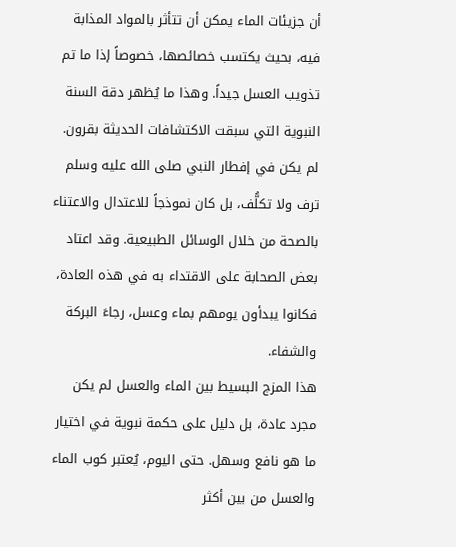أن جزيئات الماء يمكن أن تتأثر بالمواد المذابة فيه، بحيث يكتسب خصائصها، خصوصاً إذا ما تم تذويب العسل جيداً. وهذا ما يُظهر دقة السنة النبوية التي سبقت الاكتشافات الحديثة بقرون.
لم يكن في إفطار النبي صلى الله عليه وسلم ترف ولا تكلُّف، بل كان نموذجاً للاعتدال والاعتناء بالصحة من خلال الوسائل الطبيعية. وقد اعتاد بعض الصحابة على الاقتداء به في هذه العادة، فكانوا يبدأون يومهم بماء وعسل، رجاءَ البركة والشفاء.
هذا المزج البسيط بين الماء والعسل لم يكن مجرد عادة، بل دليل على حكمة نبوية في اختيار ما هو نافع وسهل. حتى اليوم، يُعتبر كوب الماء والعسل من بين أكثر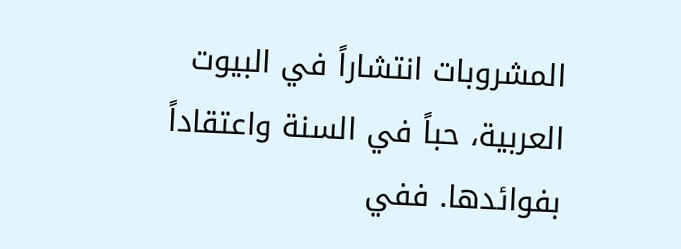المشروبات انتشاراً في البيوت العربية، حباً في السنة واعتقاداً بفوائدها. ففي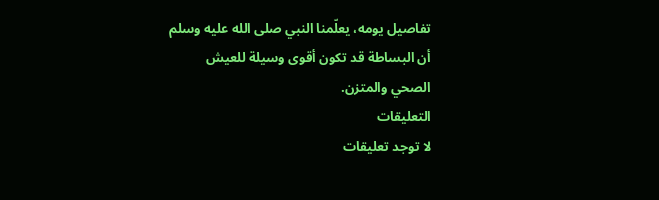تفاصيل يومه، يعلّمنا النبي صلى الله عليه وسلم أن البساطة قد تكون أقوى وسيلة للعيش الصحي والمتزن.
التعليقات
لا توجد تعليقات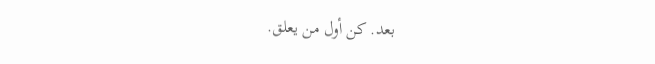بعد. كن أول من يعلق.